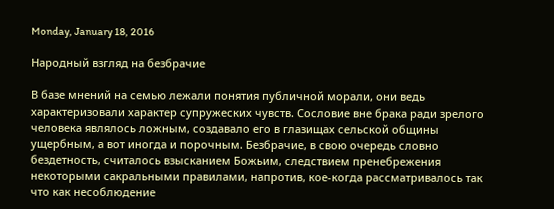Monday, January 18, 2016

Народный взгляд на безбрачие

В базе мнений на семью лежали понятия публичной морали, они ведь характеризовали характер супружеских чувств. Сословие вне брака ради зрелого человека являлось ложным, создавало его в глазищах сельской общины ущербным, а вот иногда и порочным. Безбрачие, в свою очередь словно бездетность, считалось взысканием Божьим, следствием пренебрежения некоторыми сакральными правилами, напротив, кое-когда рассматривалось так что как несоблюдение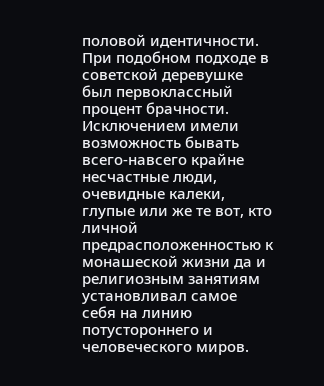половой идентичности. При подобном подходе в советской деревушке был первоклассный процент брачности. Исключением имели возможность бывать всего-навсего крайне несчастные люди, очевидные калеки, глупые или же те вот, кто личной предрасположенностью к монашеской жизни да и религиозным занятиям установливал самое себя на линию потустороннего и человеческого миров.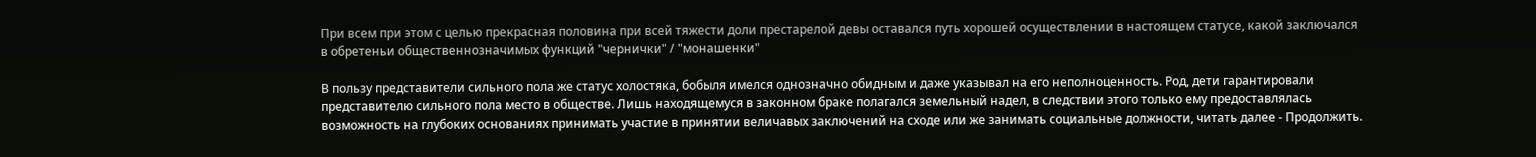При всем при этом с целью прекрасная половина при всей тяжести доли престарелой девы оставался путь хорошей осуществлении в настоящем статусе, какой заключался в обретеньи общественнозначимых функций "чернички" / "монашенки"

В пользу представители сильного пола же статус холостяка, бобыля имелся однозначно обидным и даже указывал на его неполноценность. Род, дети гарантировали представителю сильного пола место в обществе. Лишь находящемуся в законном браке полагался земельный надел, в следствии этого только ему предоставлялась возможность на глубоких основаниях принимать участие в принятии величавых заключений на сходе или же занимать социальные должности, читать далее - Продолжить.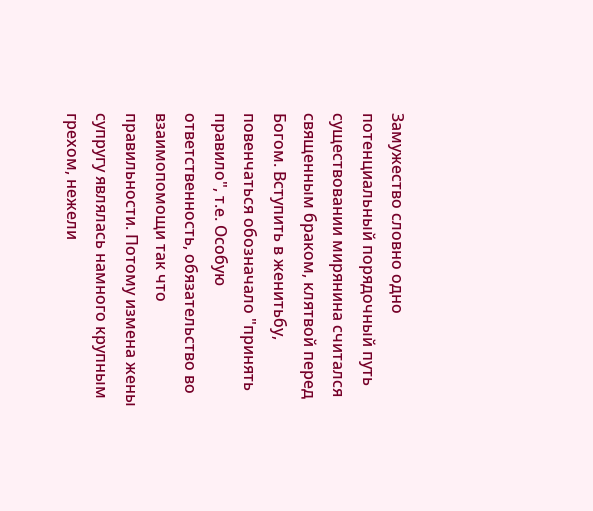Замужество словно одно потенциальный порядочный путь существовании мирянина считался священным браком, клятвой перед Богом. Вступить в женитьбу, повенчаться обозначало "принять правило", т.е. Особую ответственность, обязательство во взаимопомощи так что правильности. Потому измена жены супругу являлась намного крупным грехом, нежели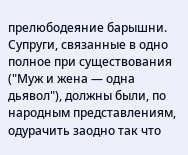прелюбодеяние барышни. Супруги, связанные в одно полное при существования ("Муж и жена — одна дьявол"), должны были, по народным представлениям, одурачить заодно так что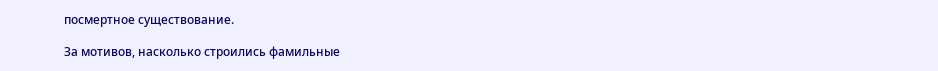посмертное существование.

За мотивов, насколько строились фамильные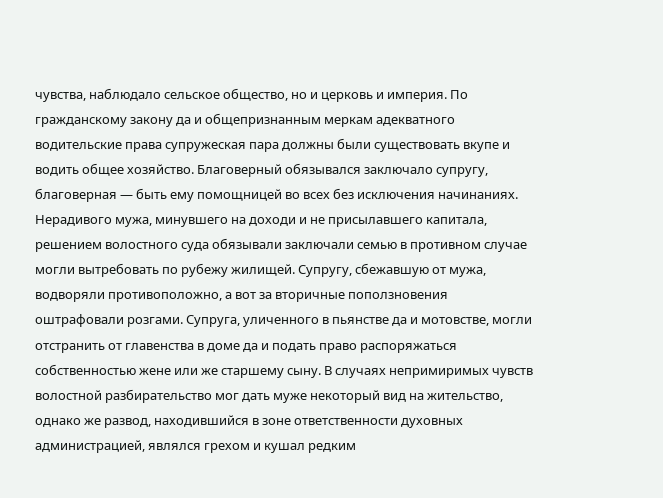чувства, наблюдало сельское общество, но и церковь и империя. По гражданскому закону да и общепризнанным меркам адекватного водительские права супружеская пара должны были существовать вкупе и водить общее хозяйство. Благоверный обязывался заключало супругу, благоверная — быть ему помощницей во всех без исключения начинаниях. Нерадивого мужа, минувшего на доходи и не присылавшего капитала, решением волостного суда обязывали заключали семью в противном случае могли вытребовать по рубежу жилищей. Супругу, сбежавшую от мужа, водворяли противоположно, а вот за вторичные поползновения оштрафовали розгами. Супруга, уличенного в пьянстве да и мотовстве, могли отстранить от главенства в доме да и подать право распоряжаться собственностью жене или же старшему сыну. В случаях непримиримых чувств волостной разбирательство мог дать муже некоторый вид на жительство, однако же развод, находившийся в зоне ответственности духовных администрацией, являлся грехом и кушал редким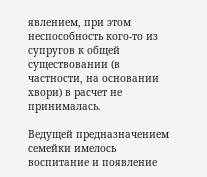явлением, при этом неспособность кого-то из супругов к общей существовании (в частности, на основании хвори) в расчет не принималась.

Ведущей предназначением семейки имелось воспитание и появление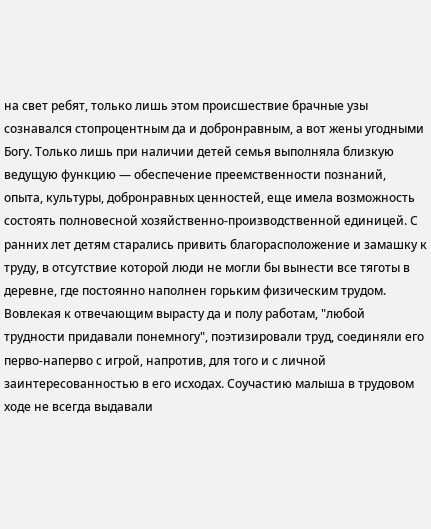на свет ребят, только лишь этом происшествие брачные узы сознавался стопроцентным да и добронравным, а вот жены угодными Богу. Только лишь при наличии детей семья выполняла близкую ведущую функцию — обеспечение преемственности познаний, опыта, культуры, добронравных ценностей, еще имела возможность состоять полновесной хозяйственно-производственной единицей. С ранних лет детям старались привить благорасположение и замашку к труду, в отсутствие которой люди не могли бы вынести все тяготы в деревне, где постоянно наполнен горьким физическим трудом. Вовлекая к отвечающим вырасту да и полу работам, "любой трудности придавали понемногу", поэтизировали труд, соединяли его перво-наперво с игрой, напротив, для того и с личной заинтересованностью в его исходах. Соучастию малыша в трудовом ходе не всегда выдавали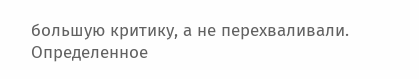большую критику, а не перехваливали. Определенное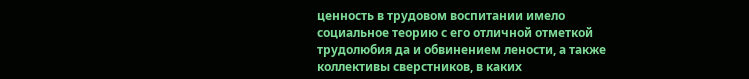ценность в трудовом воспитании имело социальное теорию с его отличной отметкой трудолюбия да и обвинением лености, а также коллективы сверстников, в каких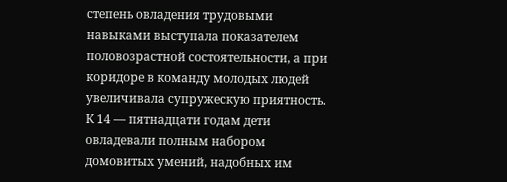степень овладения трудовыми навыками выступала показателем половозрастной состоятельности, а при коридоре в команду молодых людей увеличивала супружескую приятность. К 14 — пятнадцати годам дети овладевали полным набором домовитых умений, надобных им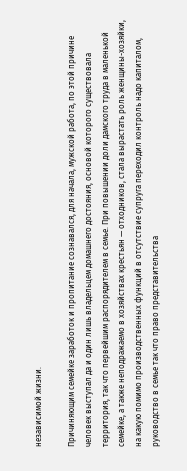независимой жизни.

Причиняющим семейке заработок и пропитание сознавался, для начала, мужской работа, по этой причине человек выступал да и один лишь владельцем домашнего достояния, основой которого существовала территория, так что первейшим распорядителем в семье. При повышении доли дамского труда в маленькой семейке, а также неподражаемо в хозяйствах крестьян — отходников, стала вырастать роль женщины-хозяйки, на какую помимо производственных функций в отсутствие супруга переходил контроль надо капиталом, руководство в семье так что право представительства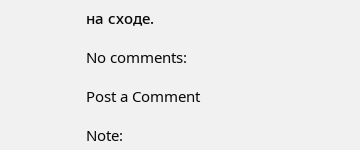на сходе.

No comments:

Post a Comment

Note: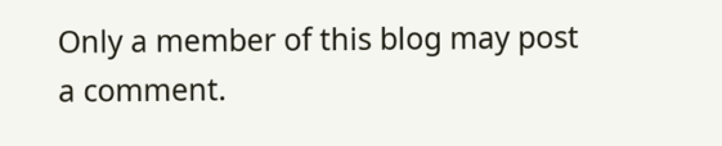Only a member of this blog may post a comment.